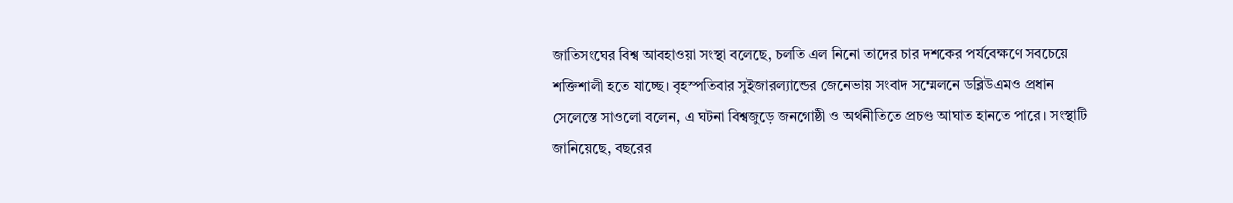জাতিসংঘের বিশ্ব আবহাওয়া সংস্থা বলেছে, চলতি এল নিনো তাদের চার দশকের পর্যবেক্ষণে সবচেয়ে শক্তিশালী হতে যাচ্ছে। বৃহস্পতিবার সুইজারল্যান্ডের জেনেভায় সংবাদ সম্মেলনে ডব্লিউএমও প্রধান সেলেস্তে সাওলো বলেন, এ ঘটনা বিশ্বজুড়ে জনগোষ্ঠী ও অর্থনীতিতে প্রচণ্ড আঘাত হানতে পারে। সংস্থাটি জানিয়েছে, বছরের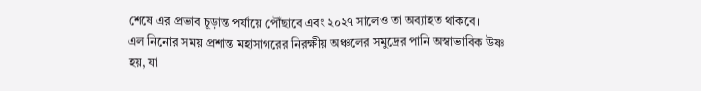শেষে এর প্রভাব চূড়ান্ত পর্যায়ে পৌঁছাবে এবং ২০২৭ সালেও তা অব্যাহত থাকবে।
এল নিনোর সময় প্রশান্ত মহাসাগরের নিরক্ষীয় অঞ্চলের সমুদ্রের পানি অস্বাভাবিক উষ্ণ হয়, যা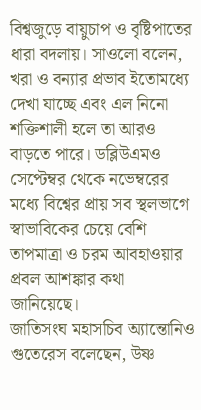বিশ্বজুড়ে বায়ুচাপ ও বৃষ্টিপাতের ধারা বদলায়। সাওলো বলেন, খরা ও বন্যার প্রভাব ইতোমধ্যে দেখা যাচ্ছে এবং এল নিনো শক্তিশালী হলে তা আরও বাড়তে পারে। ডব্লিউএমও সেপ্টেম্বর থেকে নভেম্বরের মধ্যে বিশ্বের প্রায় সব স্থলভাগে স্বাভাবিকের চেয়ে বেশি তাপমাত্রা ও চরম আবহাওয়ার প্রবল আশঙ্কার কথা জানিয়েছে।
জাতিসংঘ মহাসচিব অ্যান্তোনিও গুতেরেস বলেছেন, উষ্ণ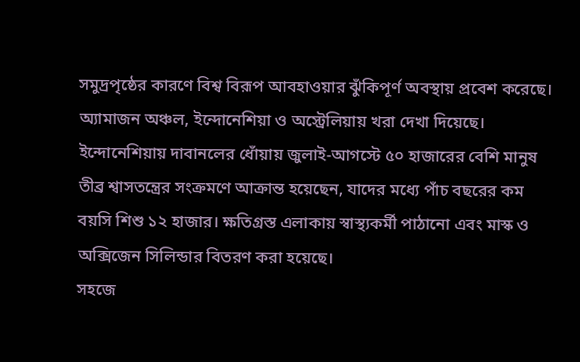সমুদ্রপৃষ্ঠের কারণে বিশ্ব বিরূপ আবহাওয়ার ঝুঁকিপূর্ণ অবস্থায় প্রবেশ করেছে। অ্যামাজন অঞ্চল, ইন্দোনেশিয়া ও অস্ট্রেলিয়ায় খরা দেখা দিয়েছে। ইন্দোনেশিয়ায় দাবানলের ধোঁয়ায় জুলাই-আগস্টে ৫০ হাজারের বেশি মানুষ তীব্র শ্বাসতন্ত্রের সংক্রমণে আক্রান্ত হয়েছেন, যাদের মধ্যে পাঁচ বছরের কম বয়সি শিশু ১২ হাজার। ক্ষতিগ্রস্ত এলাকায় স্বাস্থ্যকর্মী পাঠানো এবং মাস্ক ও অক্সিজেন সিলিন্ডার বিতরণ করা হয়েছে।
সহজে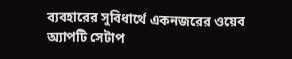ব্যবহারের সুবিধার্থে একনজরের ওয়েব অ্যাপটি সেটাপ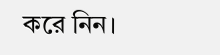করে নিন।